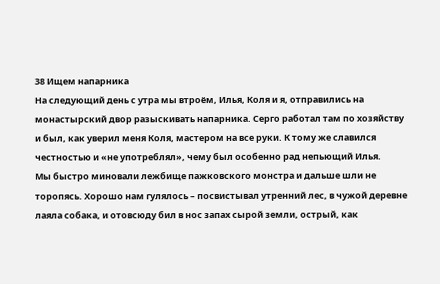38 Ищем напарника
На следующий день с утра мы втроём, Илья, Коля и я, отправились на монастырский двор разыскивать напарника. Серго работал там по хозяйству и был, как уверил меня Коля, мастером на все руки. К тому же славился честностью и «не употреблял», чему был особенно рад непьющий Илья.
Мы быстро миновали лежбище пажковского монстра и дальше шли не торопясь. Хорошо нам гулялось – посвистывал утренний лес, в чужой деревне лаяла собака, и отовсюду бил в нос запах сырой земли, острый, как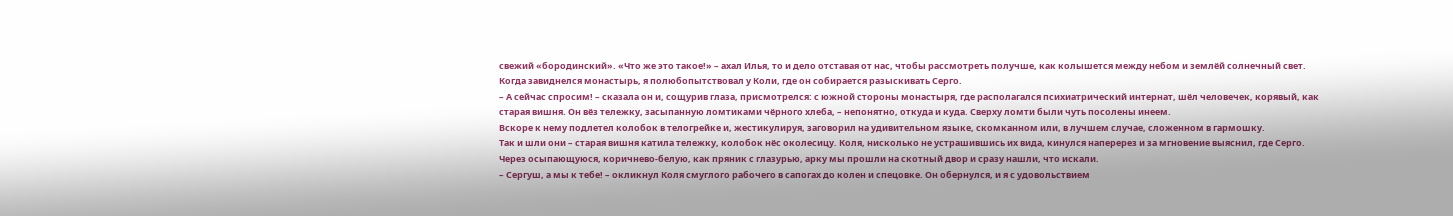свежий «бородинский». «Что же это такое!» – ахал Илья, то и дело отставая от нас, чтобы рассмотреть получше, как колышется между небом и землёй солнечный свет.
Когда завиднелся монастырь, я полюбопытствовал у Коли, где он собирается разыскивать Серго.
– А сейчас спросим! – сказала он и, сощурив глаза, присмотрелся: с южной стороны монастыря, где располагался психиатрический интернат, шёл человечек, корявый, как старая вишня. Он вёз тележку, засыпанную ломтиками чёрного хлеба, – непонятно, откуда и куда. Сверху ломти были чуть посолены инеем.
Вскоре к нему подлетел колобок в телогрейке и, жестикулируя, заговорил на удивительном языке, скомканном или, в лучшем случае, сложенном в гармошку.
Так и шли они – старая вишня катила тележку, колобок нёс околесицу. Коля, нисколько не устрашившись их вида, кинулся наперерез и за мгновение выяснил, где Серго.
Через осыпающуюся, коричнево-белую, как пряник с глазурью, арку мы прошли на скотный двор и сразу нашли, что искали.
– Сергуш, а мы к тебе! – окликнул Коля смуглого рабочего в сапогах до колен и спецовке. Он обернулся, и я с удовольствием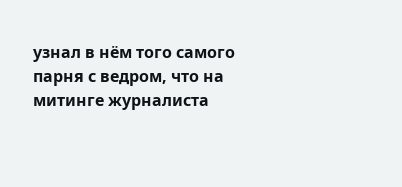узнал в нём того самого парня с ведром, что на митинге журналиста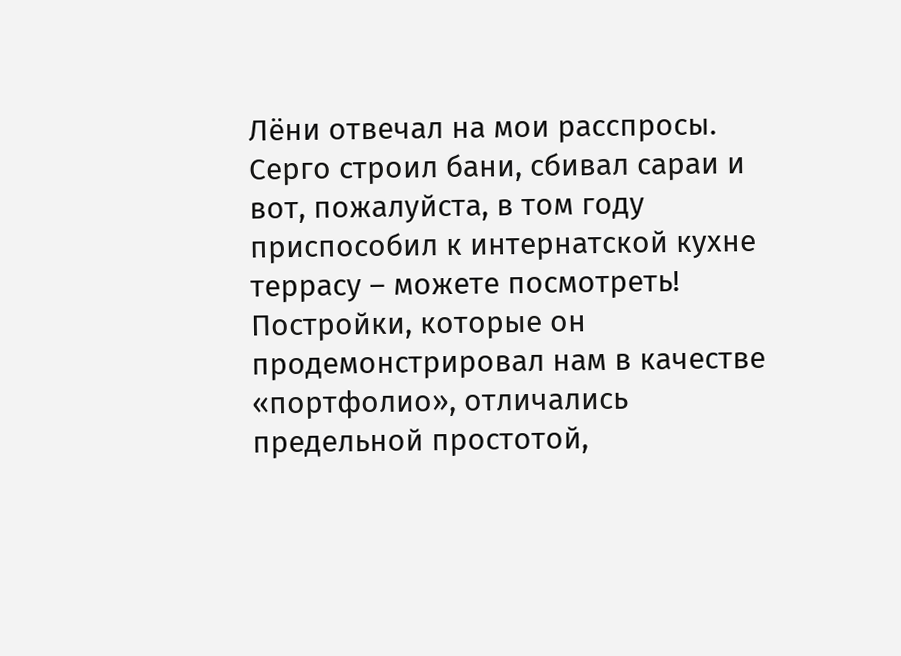Лёни отвечал на мои расспросы.
Серго строил бани, сбивал сараи и вот, пожалуйста, в том году приспособил к интернатской кухне террасу – можете посмотреть! Постройки, которые он продемонстрировал нам в качестве «портфолио», отличались предельной простотой,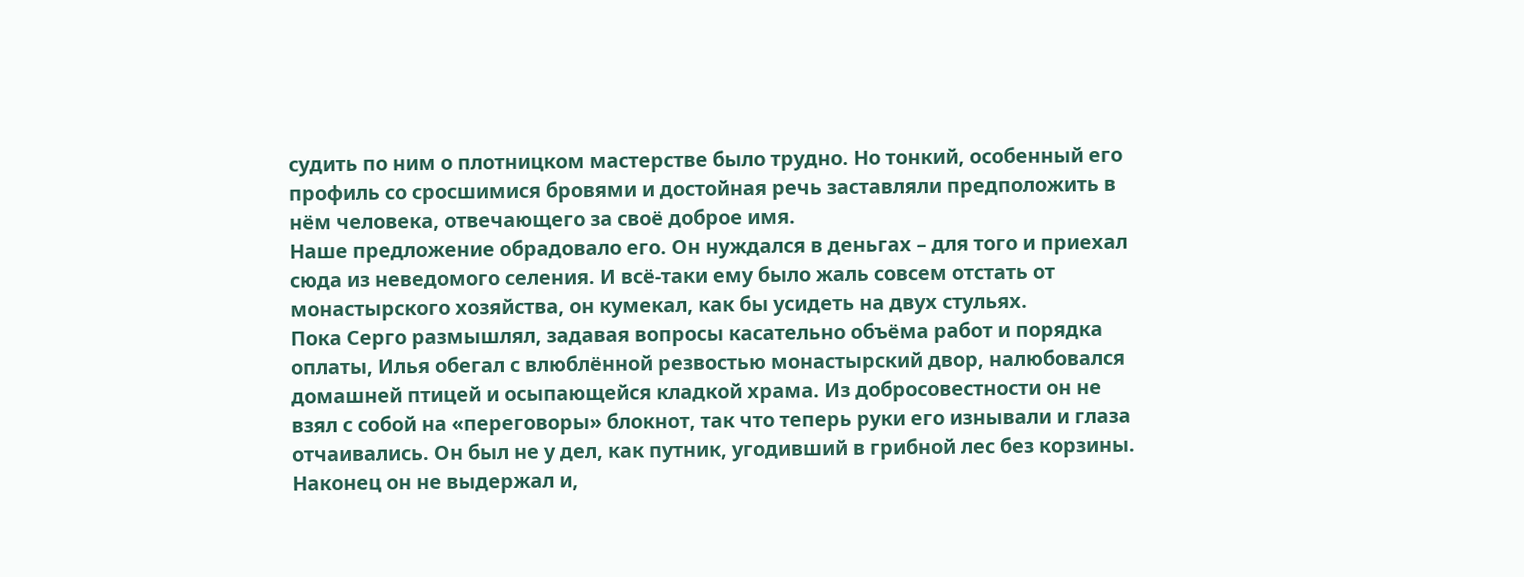судить по ним о плотницком мастерстве было трудно. Но тонкий, особенный его профиль со сросшимися бровями и достойная речь заставляли предположить в нём человека, отвечающего за своё доброе имя.
Наше предложение обрадовало его. Он нуждался в деньгах – для того и приехал сюда из неведомого селения. И всё-таки ему было жаль совсем отстать от монастырского хозяйства, он кумекал, как бы усидеть на двух стульях.
Пока Серго размышлял, задавая вопросы касательно объёма работ и порядка оплаты, Илья обегал с влюблённой резвостью монастырский двор, налюбовался домашней птицей и осыпающейся кладкой храма. Из добросовестности он не взял с собой на «переговоры» блокнот, так что теперь руки его изнывали и глаза отчаивались. Он был не у дел, как путник, угодивший в грибной лес без корзины.
Наконец он не выдержал и,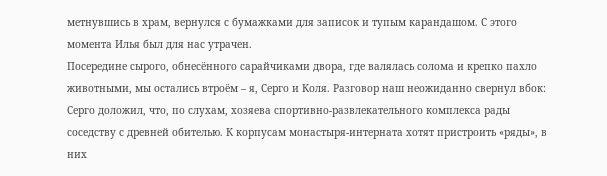метнувшись в храм, вернулся с бумажками для записок и тупым карандашом. С этого момента Илья был для нас утрачен.
Посередине сырого, обнесённого сарайчиками двора, где валялась солома и крепко пахло животными, мы остались втроём – я, Серго и Коля. Разговор наш неожиданно свернул вбок: Серго доложил, что, по слухам, хозяева спортивно-развлекательного комплекса рады соседству с древней обителью. К корпусам монастыря-интерната хотят пристроить «ряды», в них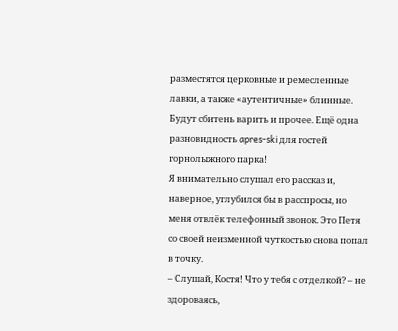разместятся церковные и ремесленные лавки, а также «аутентичные» блинные. Будут сбитень варить и прочее. Ещё одна разновидность apres-ski для гостей горнолыжного парка!
Я внимательно слушал его рассказ и, наверное, углубился бы в расспросы, но меня отвлёк телефонный звонок. Это Петя со своей неизменной чуткостью снова попал в точку.
– Слушай, Костя! Что у тебя с отделкой? – не здороваясь,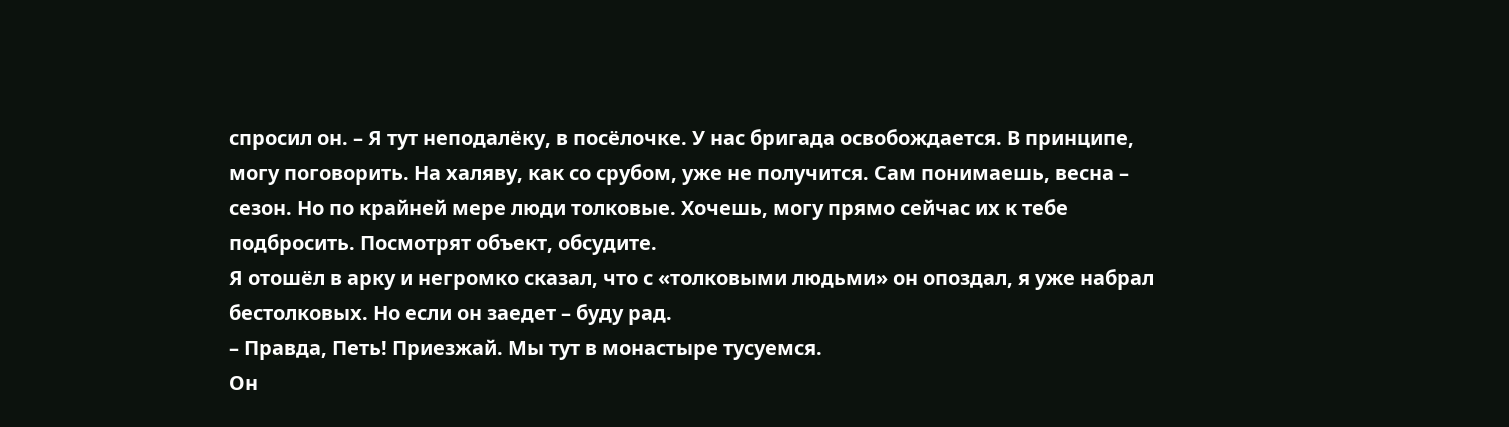спросил он. – Я тут неподалёку, в посёлочке. У нас бригада освобождается. В принципе, могу поговорить. На халяву, как со срубом, уже не получится. Сам понимаешь, весна – сезон. Но по крайней мере люди толковые. Хочешь, могу прямо сейчас их к тебе подбросить. Посмотрят объект, обсудите.
Я отошёл в арку и негромко сказал, что с «толковыми людьми» он опоздал, я уже набрал бестолковых. Но если он заедет – буду рад.
– Правда, Петь! Приезжай. Мы тут в монастыре тусуемся.
Он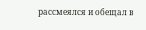рассмеялся и обещал в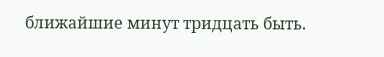ближайшие минут тридцать быть.